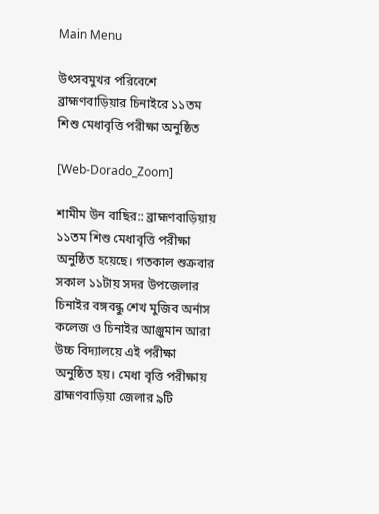Main Menu

উৎসবমুখর পরিবেশে ব্রাহ্মণবাড়িয়ার চিনাইরে ১১তম শিশু মেধাবৃত্তি পরীক্ষা অনুষ্ঠিত

[Web-Dorado_Zoom]

শামীম উন বাছির:: ব্রাহ্মণবাড়িয়ায় ১১তম শিশু মেধাবৃত্তি পরীক্ষা অনুষ্ঠিত হয়েছে। গতকাল শুক্রবার সকাল ১১টায় সদর উপজেলার চিনাইর বঙ্গবন্ধু শেখ মুজিব অর্নাস কলেজ ও চিনাইর আঞ্জুমান আরা উচ্চ বিদ্যালয়ে এই পরীক্ষা অনুষ্ঠিত হয়। মেধা বৃত্তি পরীক্ষায় ব্রাহ্মণবাড়িয়া জেলার ৯টি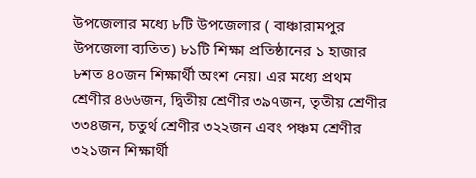উপজেলার মধ্যে ৮টি উপজেলার ( বাঞ্চারামপুর উপজেলা ব্যতিত) ৮১টি শিক্ষা প্রতিষ্ঠানের ১ হাজার ৮শত ৪০জন শিক্ষার্থী অংশ নেয়। এর মধ্যে প্রথম শ্রেণীর ৪৬৬জন, দ্বিতীয় শ্রেণীর ৩৯৭জন, তৃতীয় শ্রেণীর ৩৩৪জন, চতুর্থ শ্রেণীর ৩২২জন এবং পঞ্চম শ্রেণীর ৩২১জন শিক্ষার্থী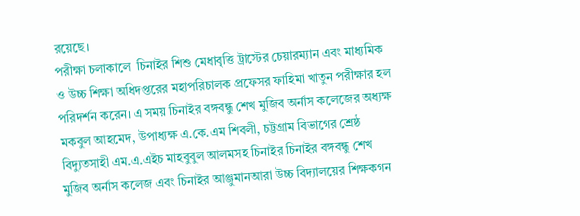রয়েছে।
পরীক্ষা চলাকালে  চিনাইর শিশু মেধাবৃত্তি ট্রাস্টের চেয়ারম্যান এবং মাধ্যমিক ও উচ্চ শিক্ষা অধিদপ্তরের মহাপরিচালক প্রফেসর ফাহিমা খাতুন পরীক্ষার হল পরিদর্শন করেন। এ সময় চিনাইর বঙ্গবন্ধু শেখ মুজিব অর্নাস কলেজের অধ্যক্ষ মকবুল আহমেদ, উপাধ্যক্ষ এ.কে.এম শিবলী, চট্টগ্রাম বিভাগের শ্রেষ্ঠ বিদ্যুতসাহী এম.এ.এইচ মাহবুবুল আলমসহ চিনাইর চিনাইর বঙ্গবন্ধু শেখ মুজিব অর্নাস কলেজ এবং চিনাইর আঞ্জুমানআরা উচ্চ বিদ্যালয়ের শিক্ষকগন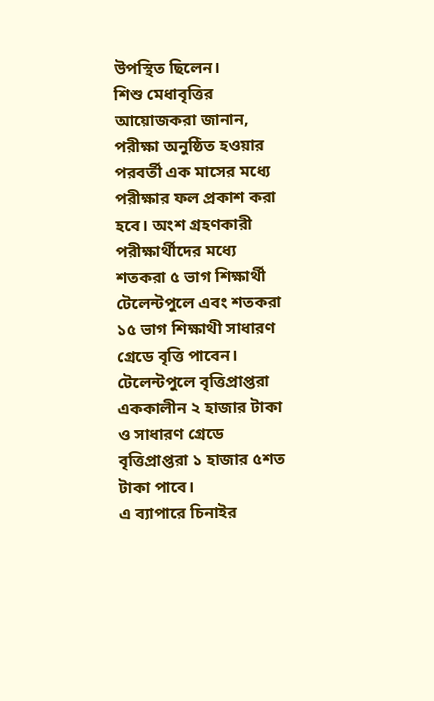উপস্থিত ছিলেন।
শিশু মেধাবৃত্তির আয়োজকরা জানান, পরীক্ষা অনুষ্ঠিত হওয়ার পরবর্তী এক মাসের মধ্যে পরীক্ষার ফল প্রকাশ করা হবে। অংশ গ্রহণকারী পরীক্ষার্থীদের মধ্যে শতকরা ৫ ভাগ শিক্ষার্থী টেলেন্টপুলে এবং শতকরা ১৫ ভাগ শিক্ষাথী সাধারণ গ্রেডে বৃত্তি পাবেন। টেলেন্টপুলে বৃত্তিপ্রাপ্তরা এককালীন ২ হাজার টাকা ও সাধারণ গ্রেডে বৃত্তিপ্রাপ্তরা ১ হাজার ৫শত টাকা পাবে।
এ ব্যাপারে চিনাইর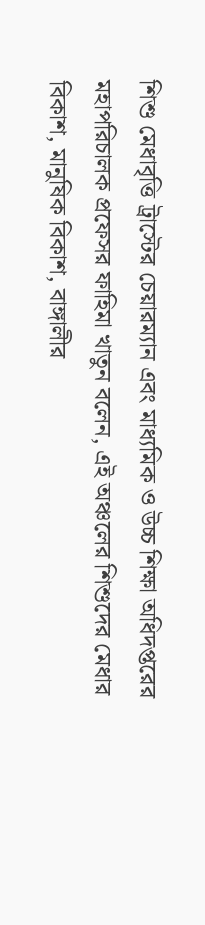শিশু মেধাবৃত্তি ট্রাস্টের চেয়ারম্যান এবং মাধ্যমিক ও উচ্চ শিক্ষা অধিদপ্তরের মহাপরিচালক প্রফেসর ফাহিমা খাতুন বলেন, এই অঞ্চলের শিশুদের মেধার বিকাশ, মানুষিক বিকাশ, বাঙ্গালীর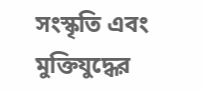সংস্কৃতি এবং মুক্তিযুদ্ধের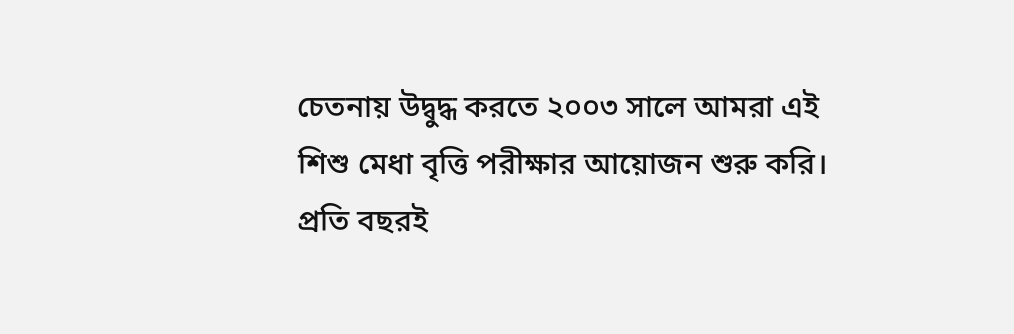চেতনায় উদ্বুদ্ধ করতে ২০০৩ সালে আমরা এই শিশু মেধা বৃত্তি পরীক্ষার আয়োজন শুরু করি। প্রতি বছরই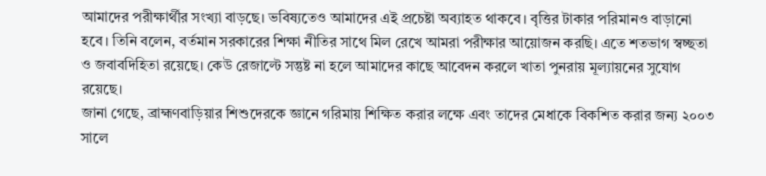আমাদের পরীক্ষার্থীর সংখ্যা বাড়ছে। ভবিষ্যতেও আমাদের এই প্রচেষ্টা অব্যাহত থাকবে। বৃত্তির টাকার পরিমানও বাড়ানো হবে। তিনি বলেন, বর্তমান সরকারের শিক্ষা নীতির সাথে মিল রেখে আমরা পরীক্ষার আয়োজন করছি। এতে শতভাগ স্বচ্ছতা ও জবাবদিহিতা রয়েছে। কেউ রেজাল্টে সন্তুষ্ট না হলে আমাদের কাছে আবেদন করলে খাতা পুনরায় মূল্যায়নের সুযোগ রয়েছে।
জানা গেছে, ব্রাহ্মণবাড়িয়ার শিশুদেরকে জ্ঞানে গরিমায় শিক্ষিত করার লক্ষে এবং তাদের মেধাকে বিকশিত করার জন্য ২০০৩ সালে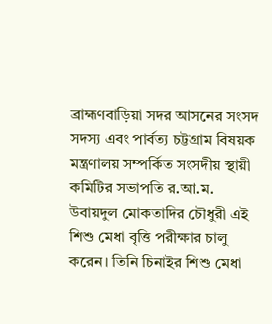ব্রাহ্মণবাড়িয়া সদর আসনের সংসদ সদস্য এবং পার্বত্য চট্টগ্রাম বিষয়ক মন্ত্রণালয় সম্পর্কিত সংসদীয় স্থায়ী কমিটির সভাপতি র.আ.ম. উবায়দুল মোকতাদির চৌধুরী এই শিশু মেধা বৃত্তি পরীক্ষার চালু করেন। তিনি চিনাইর শিশু মেধা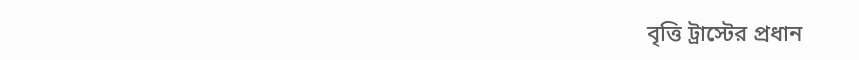বৃত্তি ট্রাস্টের প্রধান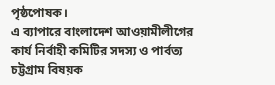পৃষ্ঠপোষক।
এ ব্যাপারে বাংলাদেশ আওয়ামীলীগের কার্য নির্বাহী কমিটির সদস্য ও পার্বত্য চট্টগ্রাম বিষয়ক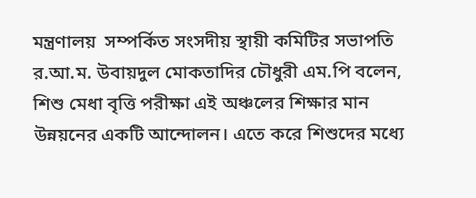মন্ত্রণালয়  সম্পর্কিত সংসদীয় স্থায়ী কমিটির সভাপতি র.আ.ম. উবায়দুল মোকতাদির চৌধুরী এম.পি বলেন, শিশু মেধা বৃত্তি পরীক্ষা এই অঞ্চলের শিক্ষার মান উন্নয়নের একটি আন্দোলন। এতে করে শিশুদের মধ্যে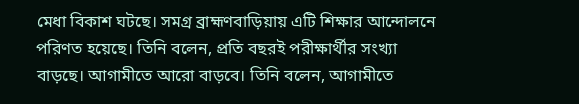মেধা বিকাশ ঘটছে। সমগ্র ব্রাহ্মণবাড়িয়ায় এটি শিক্ষার আন্দোলনে পরিণত হয়েছে। তিনি বলেন, প্রতি বছরই পরীক্ষার্থীর সংখ্যা বাড়ছে। আগামীতে আরো বাড়বে। তিনি বলেন, আগামীতে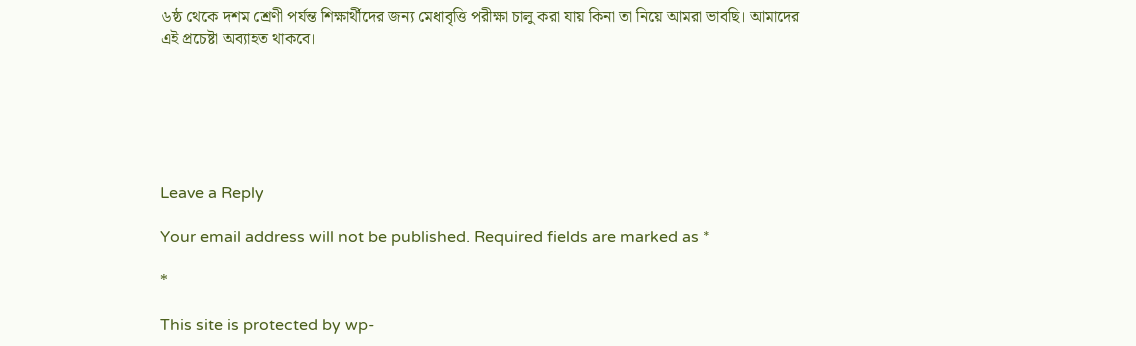৬ষ্ঠ থেকে দশম শ্রেণী পর্যন্ত শিক্ষার্থীদের জন্য মেধাবৃত্তি পরীক্ষা চালু করা যায় কিনা তা নিয়ে আমরা ভাবছি। আমাদের এই প্রচেষ্টা অব্যাহত থাকবে।






Leave a Reply

Your email address will not be published. Required fields are marked as *

*

This site is protected by wp-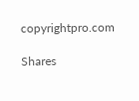copyrightpro.com

Shares